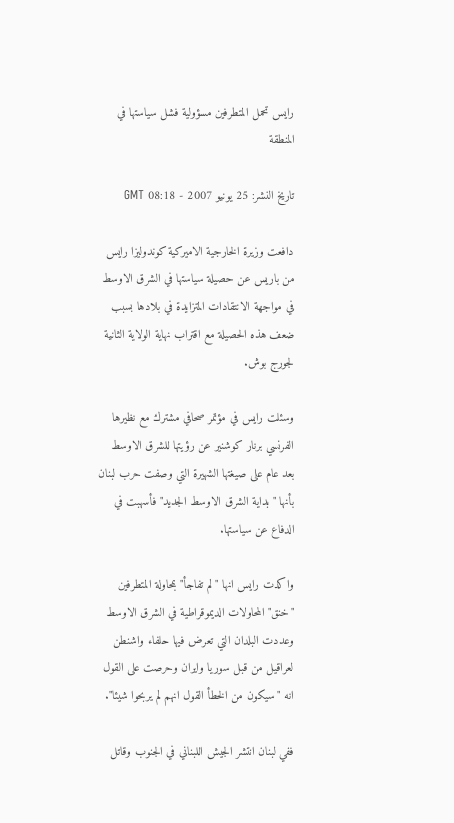رايس تحمل المتطرفين مسؤولية فشل سياستها في المنطقة

تاريخ النشر: 25 يونيو 2007 - 08:18 GMT

دافعت وزيرة الخارجية الاميركية كوندوليزا رايس من باريس عن حصيلة سياستها في الشرق الاوسط في مواجهة الانتقادات المتزايدة في بلادها بسبب ضعف هذه الحصيلة مع اقتراب نهاية الولاية الثانية لجورج بوش.

وسئلت رايس في مؤتمر صحافي مشترك مع نظيرها الفرنسي برنار كوشنير عن رؤيتها للشرق الاوسط بعد عام على صيغتها الشهيرة التي وصفت حرب لبنان بأنها "بداية الشرق الاوسط الجديد" فأسهبت في الدفاع عن سياستها.

واكدت رايس انها "لم تفاجأ" بمحاولة المتطرفين "خنق" المحاولات الديموقراطية في الشرق الاوسط وعددت البلدان التي تعرض فيها حلفاء واشنطن لعراقيل من قبل سوريا وايران وحرصت على القول انه "سيكون من الخطأ القول انهم لم يربحوا شيئا".

ففي لبنان انتشر الجيش اللبناني في الجنوب وقاتل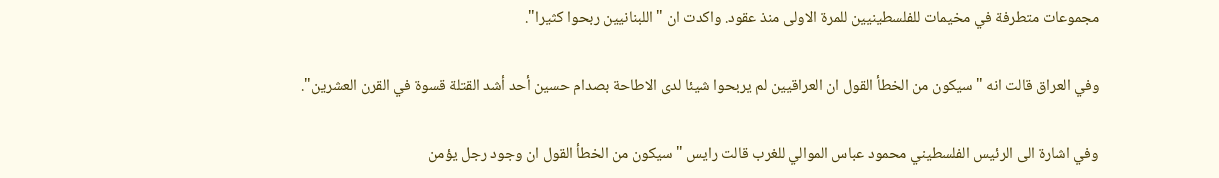مجموعات متطرفة في مخيمات للفلسطينيين للمرة الاولى منذ عقود. واكدت ان "اللبنانيين ربحوا كثيرا".

وفي العراق قالت انه "سيكون من الخطأ القول ان العراقيين لم يربحوا شيئا لدى الاطاحة بصدام حسين أحد أشد القتلة قسوة في القرن العشرين".

وفي اشارة الى الرئيس الفلسطيني محمود عباس الموالي للغرب قالت رايس "سيكون من الخطأ القول ان وجود رجل يؤمن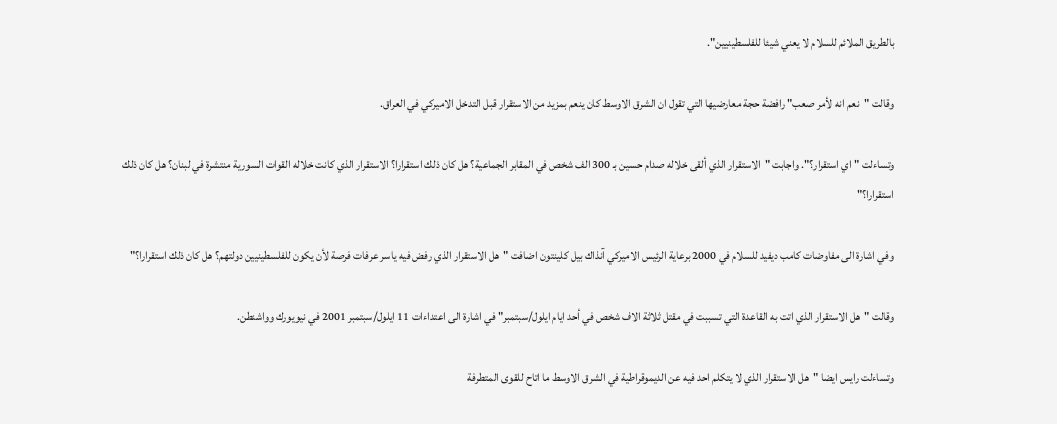بالطريق الملائم للسلام لا يعني شيئا للفلسطينيين".

وقالت "نعم انه لأمر صعب" رافضة حجة معارضيها التي تقول ان الشرق الاوسط كان ينعم بمزيد من الاستقرار قبل التدخل الاميركي في العراق.

وتساءلت "اي استقرار؟". واجابت "الاستقرار الذي ألقى خلاله صدام حسين بـ 300 الف شخص في المقابر الجماعية؟ هل كان ذلك استقرارا؟ الاستقرار الذي كانت خلاله القوات السورية منتشرة في لبنان؟ هل كان ذلك استقرارا؟"

وفي اشارة الى مفاوضات كامب ديفيد للسلام في 2000 برعاية الرئيس الاميركي آنذاك بيل كلينتون اضافت "هل الاستقرار الذي رفض فيه ياسر عرفات فرصة لأن يكون للفلسطينيين دولتهم؟ هل كان ذلك استقرارا؟"

وقالت "هل الاستقرار الذي اتت به القاعدة التي تسببت في مقتل ثلاثة الاف شخص في أحد ايام ايلول/سبتمبر" في اشارة الى اعتداءات 11 ايلول/سبتمبر 2001 في نيويورك وواشنطن.

وتساءلت رايس ايضا "هل الاستقرار الذي لا يتكلم احد فيه عن الديموقراطية في الشرق الاوسط ما اتاح للقوى المتطرفة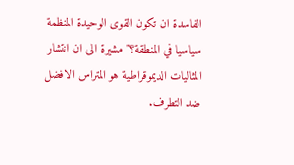الفاسدة ان تكون القوى الوحيدة المنظمة سياسيا في المنطقة؟" مشيرة الى ان انتشار المثاليات الديموقراطية هو المتراس الافضل ضد التطرف.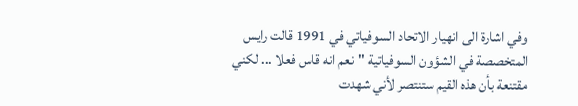وفي اشارة الى انهيار الاتحاد السوفياتي في 1991 قالت رايس المتخصصة في الشؤون السوفياتية "نعم انه قاس فعلا ... لكني مقتنعة بأن هذه القيم ستنتصر لأني شهدت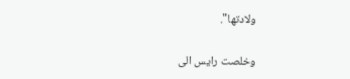ولادتها".

وخلصت رايس الى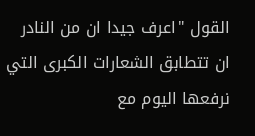القول "اعرف جيدا ان من النادر ان تتطابق الشعارات الكبرى التي نرفعها اليوم مع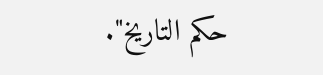حكم التاريخ".